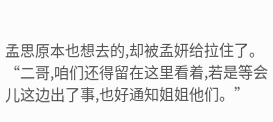孟思原本也想去的,却被孟妍给拉住了。
“二哥,咱们还得留在这里看着,若是等会儿这边出了事,也好通知姐姐他们。”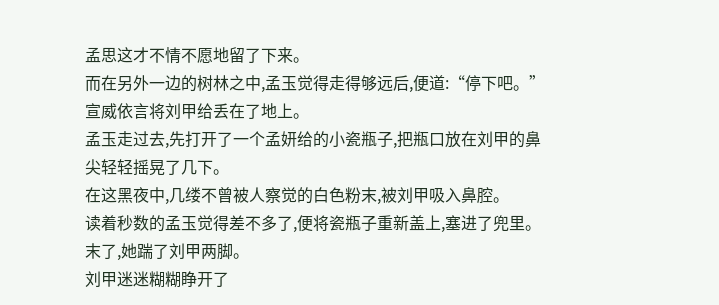孟思这才不情不愿地留了下来。
而在另外一边的树林之中,孟玉觉得走得够远后,便道:“停下吧。”
宣威依言将刘甲给丢在了地上。
孟玉走过去,先打开了一个孟妍给的小瓷瓶子,把瓶口放在刘甲的鼻尖轻轻摇晃了几下。
在这黑夜中,几缕不曾被人察觉的白色粉末,被刘甲吸入鼻腔。
读着秒数的孟玉觉得差不多了,便将瓷瓶子重新盖上,塞进了兜里。
末了,她踹了刘甲两脚。
刘甲迷迷糊糊睁开了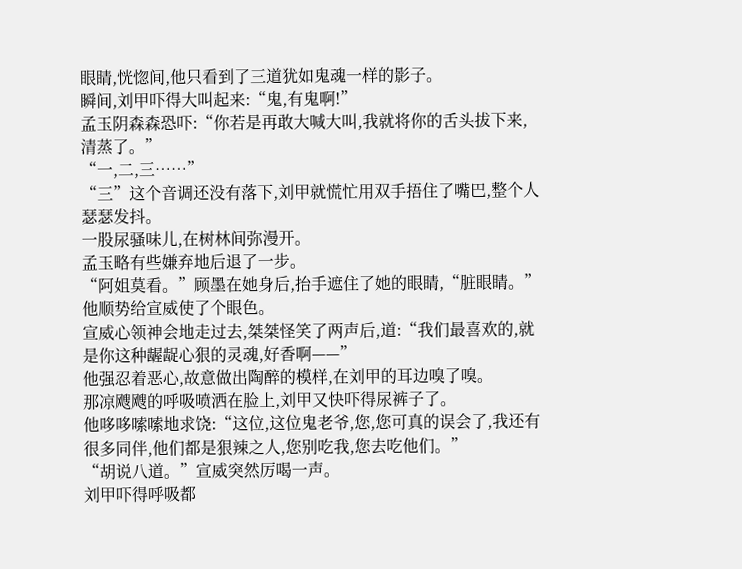眼睛,恍惚间,他只看到了三道犹如鬼魂一样的影子。
瞬间,刘甲吓得大叫起来:“鬼,有鬼啊!”
孟玉阴森森恐吓:“你若是再敢大喊大叫,我就将你的舌头拔下来,清蒸了。”
“一,二,三……”
“三”这个音调还没有落下,刘甲就慌忙用双手捂住了嘴巴,整个人瑟瑟发抖。
一股尿骚味儿,在树林间弥漫开。
孟玉略有些嫌弃地后退了一步。
“阿姐莫看。”顾墨在她身后,抬手遮住了她的眼睛,“脏眼睛。”
他顺势给宣威使了个眼色。
宣威心领神会地走过去,桀桀怪笑了两声后,道:“我们最喜欢的,就是你这种龌龊心狠的灵魂,好香啊——”
他强忍着恶心,故意做出陶醉的模样,在刘甲的耳边嗅了嗅。
那凉飕飕的呼吸喷洒在脸上,刘甲又快吓得尿裤子了。
他哆哆嗦嗦地求饶:“这位,这位鬼老爷,您,您可真的误会了,我还有很多同伴,他们都是狠辣之人,您别吃我,您去吃他们。”
“胡说八道。”宣威突然厉喝一声。
刘甲吓得呼吸都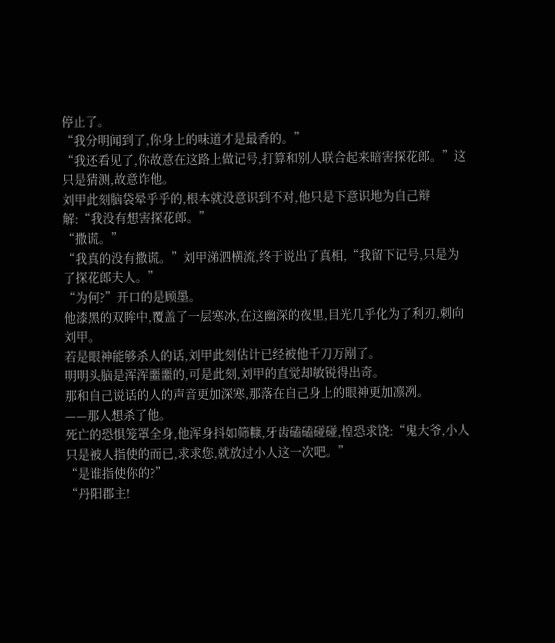停止了。
“我分明闻到了,你身上的味道才是最香的。”
“我还看见了,你故意在这路上做记号,打算和别人联合起来暗害探花郎。”这只是猜测,故意诈他。
刘甲此刻脑袋晕乎乎的,根本就没意识到不对,他只是下意识地为自己辩解:“我没有想害探花郎。”
“撒谎。”
“我真的没有撒谎。”刘甲涕泗横流,终于说出了真相,“我留下记号,只是为了探花郎夫人。”
“为何?”开口的是顾墨。
他漆黑的双眸中,覆盖了一层寒冰,在这幽深的夜里,目光几乎化为了利刃,刺向刘甲。
若是眼神能够杀人的话,刘甲此刻估计已经被他千刀万剐了。
明明头脑是浑浑噩噩的,可是此刻,刘甲的直觉却敏锐得出奇。
那和自己说话的人的声音更加深寒,那落在自己身上的眼神更加凛冽。
——那人想杀了他。
死亡的恐惧笼罩全身,他浑身抖如筛糠,牙齿磕磕碰碰,惶恐求饶:“鬼大爷,小人只是被人指使的而已,求求您,就放过小人这一次吧。”
“是谁指使你的?”
“丹阳郡主!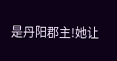是丹阳郡主!她让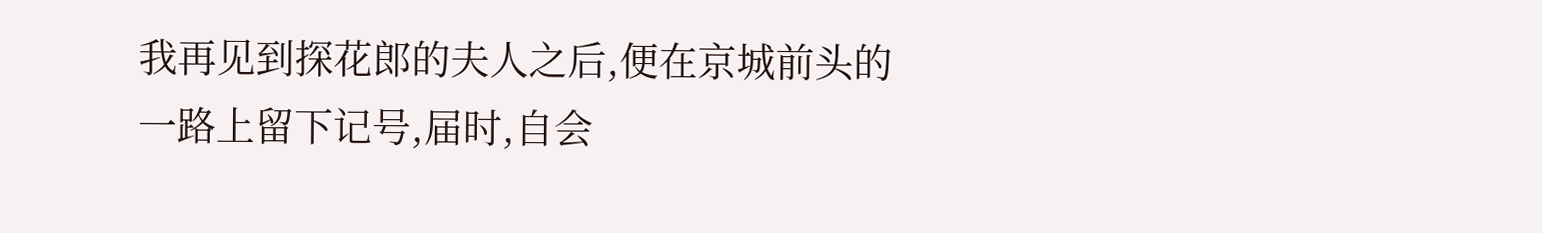我再见到探花郎的夫人之后,便在京城前头的一路上留下记号,届时,自会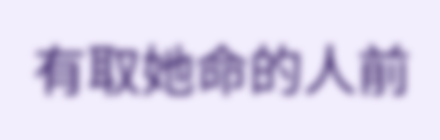有取她命的人前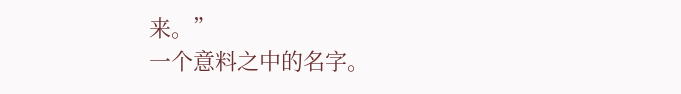来。”
一个意料之中的名字。